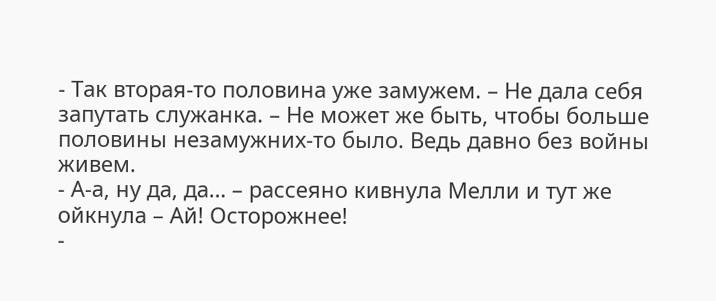- Так вторая-то половина уже замужем. – Не дала себя запутать служанка. – Не может же быть, чтобы больше половины незамужних-то было. Ведь давно без войны живем.
- А-а, ну да, да… – рассеяно кивнула Мелли и тут же ойкнула – Ай! Осторожнее!
-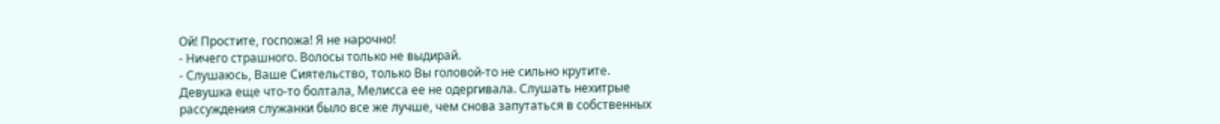Ой! Простите, госпожа! Я не нарочно!
- Ничего страшного. Волосы только не выдирай.
- Слушаюсь, Ваше Сиятельство, только Вы головой-то не сильно крутите.
Девушка еще что-то болтала, Мелисса ее не одергивала. Слушать нехитрые рассуждения служанки было все же лучше, чем снова запутаться в собственных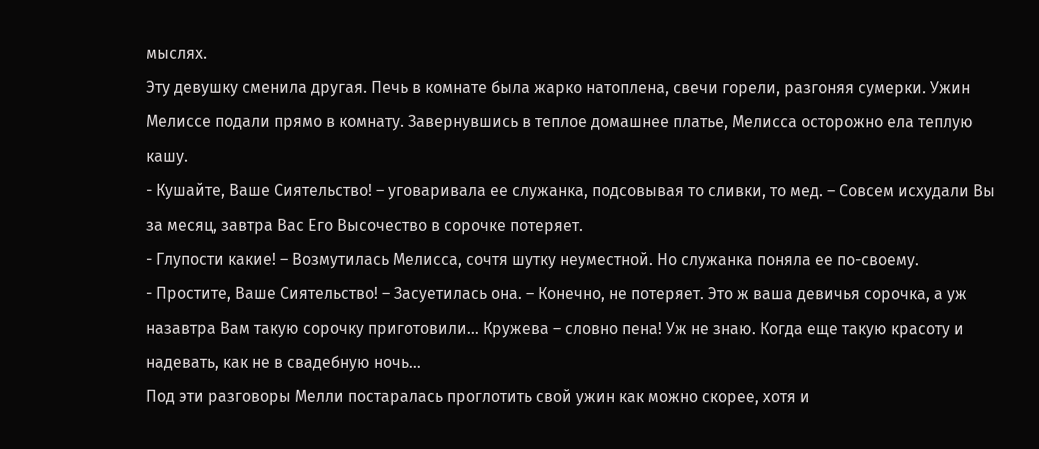мыслях.
Эту девушку сменила другая. Печь в комнате была жарко натоплена, свечи горели, разгоняя сумерки. Ужин Мелиссе подали прямо в комнату. Завернувшись в теплое домашнее платье, Мелисса осторожно ела теплую кашу.
- Кушайте, Ваше Сиятельство! – уговаривала ее служанка, подсовывая то сливки, то мед. – Совсем исхудали Вы за месяц, завтра Вас Его Высочество в сорочке потеряет.
- Глупости какие! – Возмутилась Мелисса, сочтя шутку неуместной. Но служанка поняла ее по-своему.
- Простите, Ваше Сиятельство! – Засуетилась она. – Конечно, не потеряет. Это ж ваша девичья сорочка, а уж назавтра Вам такую сорочку приготовили… Кружева – словно пена! Уж не знаю. Когда еще такую красоту и надевать, как не в свадебную ночь…
Под эти разговоры Мелли постаралась проглотить свой ужин как можно скорее, хотя и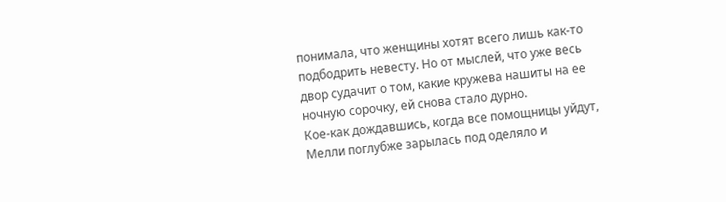понимала, что женщины хотят всего лишь как-то подбодрить невесту. Но от мыслей, что уже весь двор судачит о том, какие кружева нашиты на ее ночную сорочку, ей снова стало дурно.
Кое-как дождавшись, когда все помощницы уйдут, Мелли поглубже зарылась под оделяло и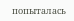попыталась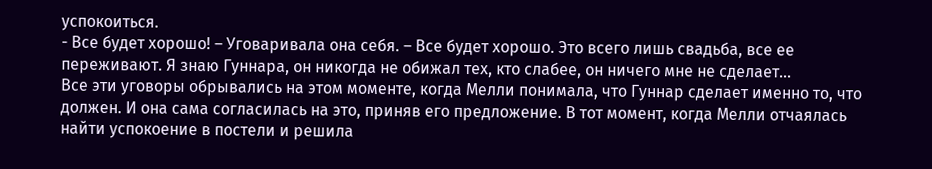успокоиться.
- Все будет хорошо! – Уговаривала она себя. – Все будет хорошо. Это всего лишь свадьба, все ее переживают. Я знаю Гуннара, он никогда не обижал тех, кто слабее, он ничего мне не сделает…
Все эти уговоры обрывались на этом моменте, когда Мелли понимала, что Гуннар сделает именно то, что должен. И она сама согласилась на это, приняв его предложение. В тот момент, когда Мелли отчаялась найти успокоение в постели и решила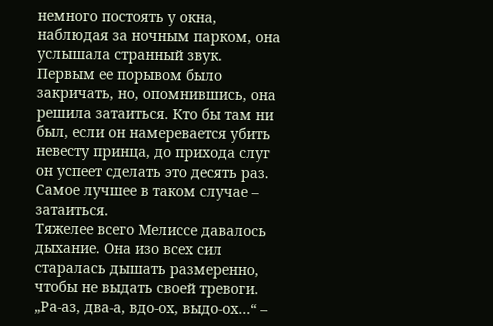немного постоять у окна, наблюдая за ночным парком, она услышала странный звук.
Первым ее порывом было закричать, но, опомнившись, она решила затаиться. Кто бы там ни был, если он намеревается убить невесту принца, до прихода слуг он успеет сделать это десять раз. Самое лучшее в таком случае – затаиться.
Тяжелее всего Мелиссе давалось дыхание. Она изо всех сил старалась дышать размеренно, чтобы не выдать своей тревоги. „Ра-аз, два-а, вдо-ох, выдо-ох…“ –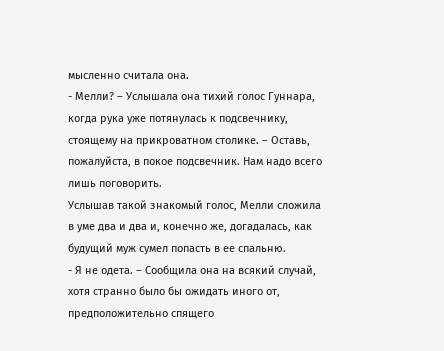мысленно считала она.
- Мелли? – Услышала она тихий голос Гуннара, когда рука уже потянулась к подсвечнику, стоящему на прикроватном столике. – Оставь, пожалуйста, в покое подсвечник. Нам надо всего лишь поговорить.
Услышав такой знакомый голос, Мелли сложила в уме два и два и, конечно же, догадалась, как будущий муж сумел попасть в ее спальню.
- Я не одета. – Сообщила она на всякий случай, хотя странно было бы ожидать иного от, предположительно спящего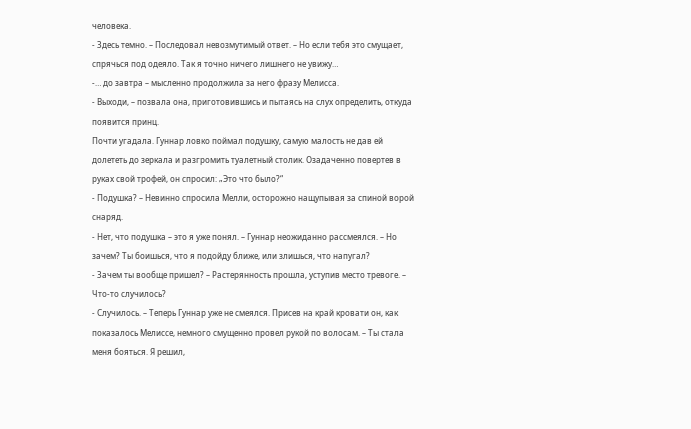человека.
- Здесь темно. – Последовал невозмутимый ответ. – Но если тебя это смущает, спрячься под одеяло. Так я точно ничего лишнего не увижу…
-… до завтра – мысленно продолжила за него фразу Мелисса.
- Выходи, – позвала она, приготовившись и пытаясь на слух определить, откуда появится принц.
Почти угадала. Гуннар ловко поймал подушку, самую малость не дав ей долететь до зеркала и разгромить туалетный столик. Озадаченно повертев в руках свой трофей, он спросил: „Это что было?“
- Подушка? – Невинно спросила Мелли, осторожно нащупывая за спиной ворой снаряд.
- Нет, что подушка – это я уже понял. – Гуннар неожиданно рассмеялся. – Но зачем? Ты боишься, что я подойду ближе, или злишься, что напугал?
- Зачем ты вообще пришел? – Растерянность прошла, уступив место тревоге. – Что-то случилось?
- Случилось. – Теперь Гуннар уже не смеялся. Присев на край кровати он, как показалось Мелиссе, немного смущенно провел рукой по волосам. – Ты стала меня бояться. Я решил,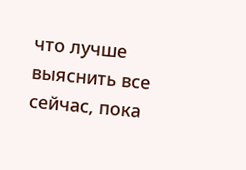что лучше выяснить все сейчас, пока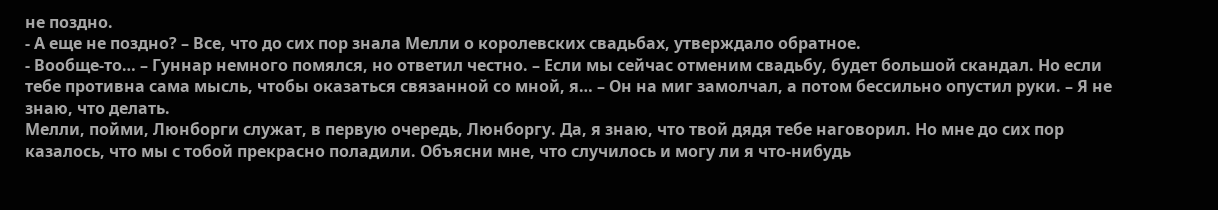не поздно.
- А еще не поздно? – Все, что до сих пор знала Мелли о королевских свадьбах, утверждало обратное.
- Вообще-то… – Гуннар немного помялся, но ответил честно. – Если мы сейчас отменим свадьбу, будет большой скандал. Но если тебе противна сама мысль, чтобы оказаться связанной со мной, я… – Он на миг замолчал, а потом бессильно опустил руки. – Я не знаю, что делать.
Мелли, пойми, Люнборги служат, в первую очередь, Люнборгу. Да, я знаю, что твой дядя тебе наговорил. Но мне до сих пор казалось, что мы с тобой прекрасно поладили. Объясни мне, что случилось и могу ли я что-нибудь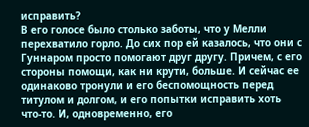исправить?
В его голосе было столько заботы, что у Мелли перехватило горло. До сих пор ей казалось, что они с Гуннаром просто помогают друг другу. Причем, с его стороны помощи, как ни крути, больше. И сейчас ее одинаково тронули и его беспомощность перед титулом и долгом, и его попытки исправить хоть что-то. И, одновременно, его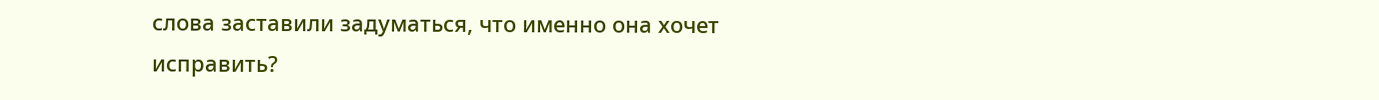слова заставили задуматься, что именно она хочет исправить?